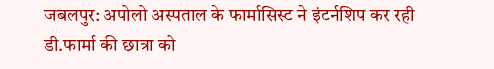जबलपुर: अपोलो अस्पताल के फार्मासिस्ट ने इंटर्नशिप कर रही डी.फार्मा की छात्रा को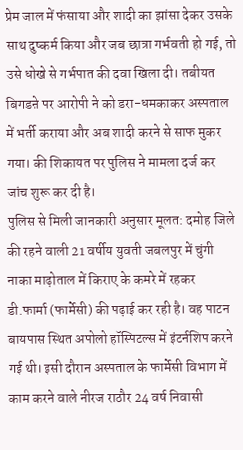प्रेम जाल में फंसाया और शादी का झांसा देकर उसके साथ दुष्कर्म किया और जब छात्रा गर्भवती हो गई, तो उसे धोखे से गर्भपात की दवा खिला दी। तबीयत बिगडऩे पर आरोपी ने को डरा-धमकाकर अस्पताल में भर्ती कराया और अब शादी करने से साफ मुकर गया। की शिकायत पर पुलिस ने मामला दर्ज कर जांच शुरू कर दी है।
पुलिस से मिली जानकारी अनुसार मूलत: दमोह जिले की रहने वाली 21 वर्षीय युवती जबलपुर में चुंगी नाका माढ़ोताल में किराए के कमरे में रहकर डी.फार्मा (फार्मेसी) की पढ़ाई कर रही है। वह पाटन बायपास स्थित अपोलो हॉस्पिटल्स में इंटर्नशिप करने गई थी। इसी दौरान अस्पताल के फार्मेसी विभाग में काम करने वाले नीरज राठौर 24 वर्ष निवासी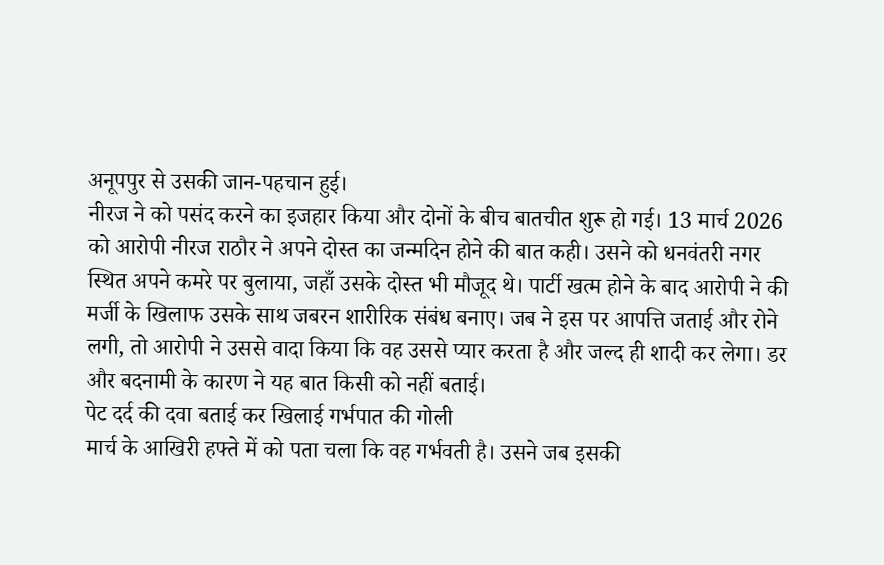अनूपपुर से उसकी जान-पहचान हुई।
नीरज ने को पसंद करने का इजहार किया और दोनों के बीच बातचीत शुरू हो गई। 13 मार्च 2026 को आरोपी नीरज राठौर ने अपने दोस्त का जन्मदिन होने की बात कही। उसने को धनवंतरी नगर स्थित अपने कमरे पर बुलाया, जहाँ उसके दोस्त भी मौजूद थे। पार्टी खत्म होने के बाद आरोपी ने की मर्जी के खिलाफ उसके साथ जबरन शारीरिक संबंध बनाए। जब ने इस पर आपत्ति जताई और रोने लगी, तो आरोपी ने उससे वादा किया कि वह उससे प्यार करता है और जल्द ही शादी कर लेगा। डर और बदनामी के कारण ने यह बात किसी को नहीं बताई।
पेट दर्द की दवा बताई कर खिलाई गर्भपात की गोली
मार्च के आखिरी हफ्ते में को पता चला कि वह गर्भवती है। उसने जब इसकी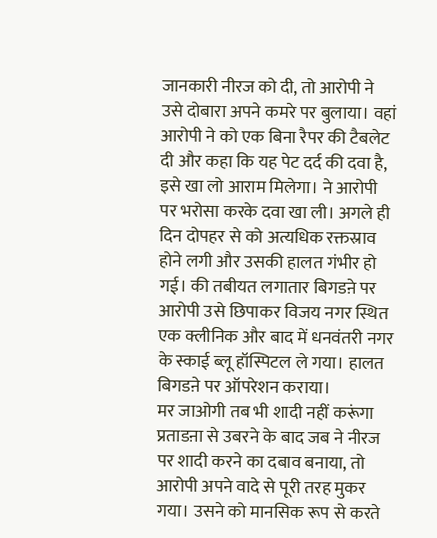जानकारी नीरज को दी, तो आरोपी ने उसे दोबारा अपने कमरे पर बुलाया। वहां आरोपी ने को एक बिना रैपर की टैबलेट दी और कहा कि यह पेट दर्द की दवा है, इसे खा लो आराम मिलेगा। ने आरोपी पर भरोसा करके दवा खा ली। अगले ही दिन दोपहर से को अत्यधिक रक्तस्राव होने लगी और उसकी हालत गंभीर हो गई। की तबीयत लगातार बिगडऩे पर आरोपी उसे छिपाकर विजय नगर स्थित एक क्लीनिक और बाद में धनवंतरी नगर के स्काई ब्लू हॉस्पिटल ले गया। हालत बिगडऩे पर ऑपरेशन कराया।
मर जाओगी तब भी शादी नहीं करूंगा
प्रताडऩा से उबरने के बाद जब ने नीरज पर शादी करने का दबाव बनाया, तो आरोपी अपने वादे से पूरी तरह मुकर गया। उसने को मानसिक रूप से करते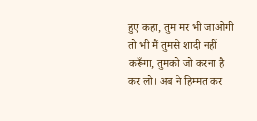हुए कहा, तुम मर भी जाओगी तो भी मैं तुमसे शादी नहीं करूँगा, तुमको जो करना है कर लो। अब ने हिम्मत कर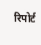रिपोर्ट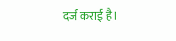दर्ज कराई है।